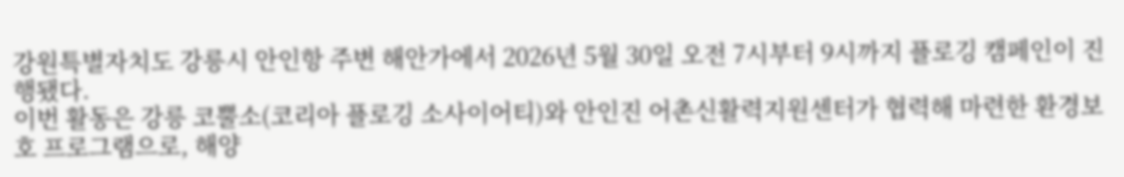강원특별자치도 강릉시 안인항 주변 해안가에서 2026년 5월 30일 오전 7시부터 9시까지 플로깅 캠페인이 진행됐다.
이번 활동은 강릉 코뿔소(코리아 플로깅 소사이어티)와 안인진 어촌신활력지원센터가 협력해 마련한 환경보호 프로그램으로, 해양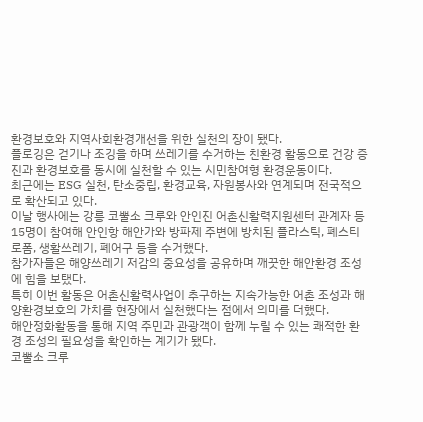환경보호와 지역사회환경개선을 위한 실천의 장이 됐다.
플로깅은 걷기나 조깅을 하며 쓰레기를 수거하는 친환경 활동으로 건강 증진과 환경보호를 동시에 실천할 수 있는 시민참여형 환경운동이다.
최근에는 ESG 실천, 탄소중립, 환경교육, 자원봉사와 연계되며 전국적으로 확산되고 있다.
이날 행사에는 강릉 코뿔소 크루와 안인진 어촌신활력지원센터 관계자 등 15명이 참여해 안인항 해안가와 방파제 주변에 방치된 플라스틱, 폐스티로폼, 생활쓰레기, 폐어구 등을 수거했다.
참가자들은 해양쓰레기 저감의 중요성을 공유하며 깨끗한 해안환경 조성에 힘을 보탰다.
특히 이번 활동은 어촌신활력사업이 추구하는 지속가능한 어촌 조성과 해양환경보호의 가치를 현장에서 실천했다는 점에서 의미를 더했다.
해안정화활동을 통해 지역 주민과 관광객이 함께 누릴 수 있는 쾌적한 환경 조성의 필요성을 확인하는 계기가 됐다.
코뿔소 크루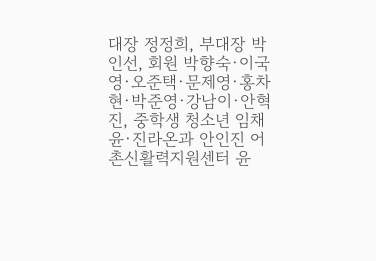대장 정정희, 부대장 박인선, 회원 박향숙·이국영·오준택·문제영·홍차현·박준영·강남이·안혁진, 중학생 청소년 임채윤·진라온과 안인진 어촌신활력지원센터 윤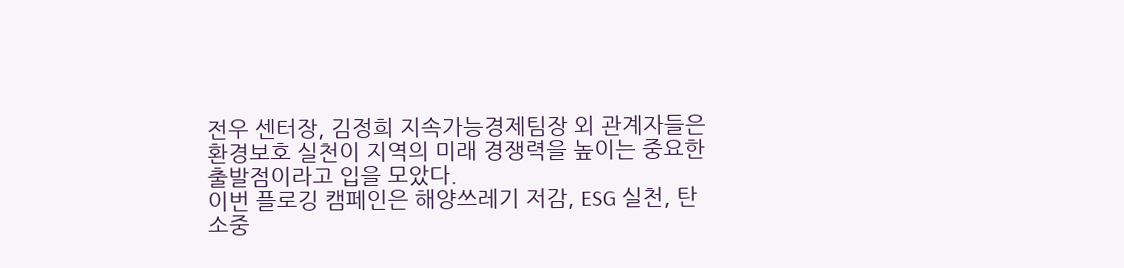전우 센터장, 김정희 지속가능경제팀장 외 관계자들은 환경보호 실천이 지역의 미래 경쟁력을 높이는 중요한 출발점이라고 입을 모았다.
이번 플로깅 캠페인은 해양쓰레기 저감, ESG 실천, 탄소중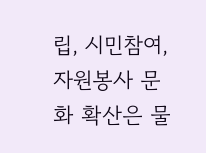립, 시민참여, 자원봉사 문화 확산은 물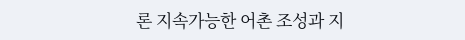론 지속가능한 어촌 조성과 지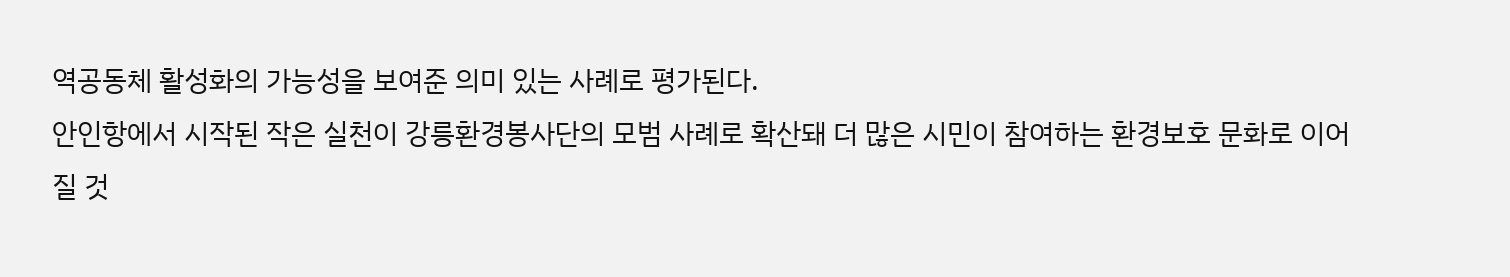역공동체 활성화의 가능성을 보여준 의미 있는 사례로 평가된다.
안인항에서 시작된 작은 실천이 강릉환경봉사단의 모범 사례로 확산돼 더 많은 시민이 참여하는 환경보호 문화로 이어질 것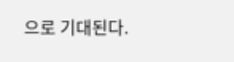으로 기대된다.